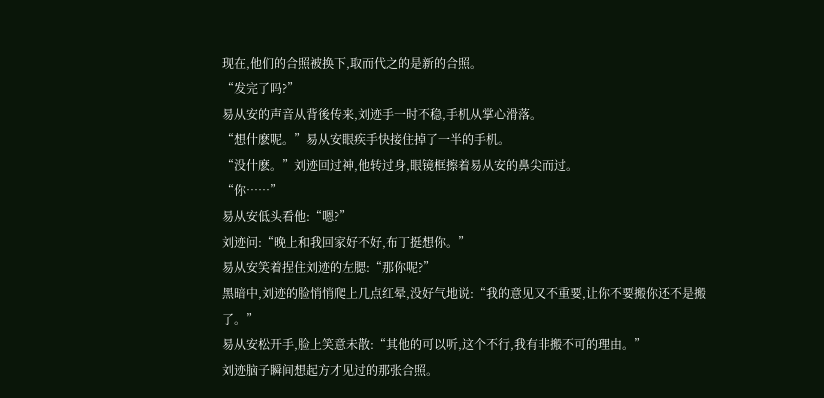现在,他们的合照被换下,取而代之的是新的合照。
“发完了吗?”
易从安的声音从背後传来,刘迹手一时不稳,手机从掌心滑落。
“想什麽呢。”易从安眼疾手快接住掉了一半的手机。
“没什麽。”刘迹回过神,他转过身,眼镜框擦着易从安的鼻尖而过。
“你……”
易从安低头看他:“嗯?”
刘迹问:“晚上和我回家好不好,布丁挺想你。”
易从安笑着捏住刘迹的左腮:“那你呢?”
黑暗中,刘迹的脸悄悄爬上几点红晕,没好气地说:“我的意见又不重要,让你不要搬你还不是搬了。”
易从安松开手,脸上笑意未散:“其他的可以听,这个不行,我有非搬不可的理由。”
刘迹脑子瞬间想起方才见过的那张合照。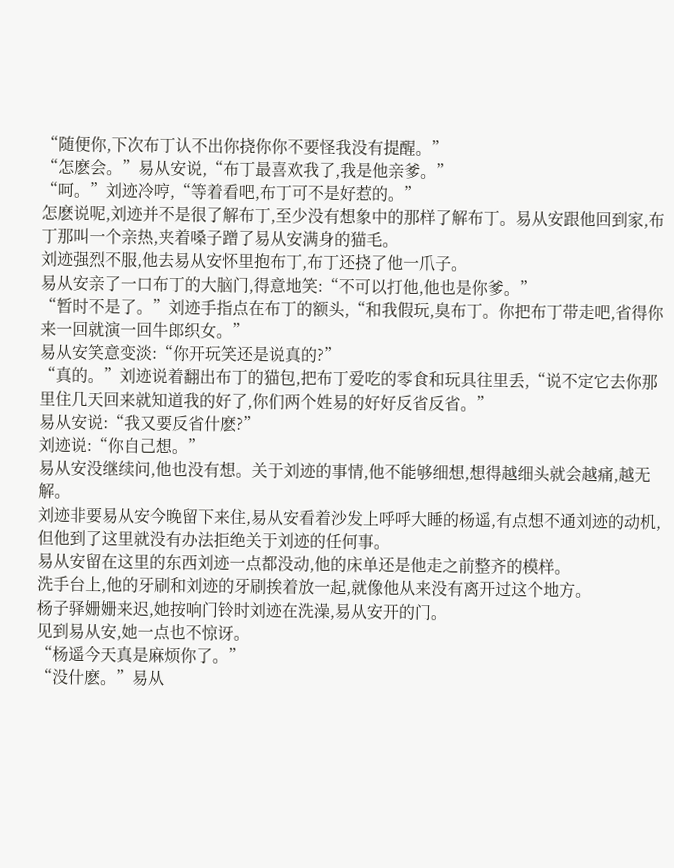“随便你,下次布丁认不出你挠你你不要怪我没有提醒。”
“怎麽会。”易从安说,“布丁最喜欢我了,我是他亲爹。”
“呵。”刘迹冷哼,“等着看吧,布丁可不是好惹的。”
怎麽说呢,刘迹并不是很了解布丁,至少没有想象中的那样了解布丁。易从安跟他回到家,布丁那叫一个亲热,夹着嗓子蹭了易从安满身的猫毛。
刘迹强烈不服,他去易从安怀里抱布丁,布丁还挠了他一爪子。
易从安亲了一口布丁的大脑门,得意地笑:“不可以打他,他也是你爹。”
“暂时不是了。”刘迹手指点在布丁的额头,“和我假玩,臭布丁。你把布丁带走吧,省得你来一回就演一回牛郎织女。”
易从安笑意变淡:“你开玩笑还是说真的?”
“真的。”刘迹说着翻出布丁的猫包,把布丁爱吃的零食和玩具往里丢,“说不定它去你那里住几天回来就知道我的好了,你们两个姓易的好好反省反省。”
易从安说:“我又要反省什麽?”
刘迹说:“你自己想。”
易从安没继续问,他也没有想。关于刘迹的事情,他不能够细想,想得越细头就会越痛,越无解。
刘迹非要易从安今晚留下来住,易从安看着沙发上呼呼大睡的杨遥,有点想不通刘迹的动机,但他到了这里就没有办法拒绝关于刘迹的任何事。
易从安留在这里的东西刘迹一点都没动,他的床单还是他走之前整齐的模样。
洗手台上,他的牙刷和刘迹的牙刷挨着放一起,就像他从来没有离开过这个地方。
杨子驿姗姗来迟,她按响门铃时刘迹在洗澡,易从安开的门。
见到易从安,她一点也不惊讶。
“杨遥今天真是麻烦你了。”
“没什麽。”易从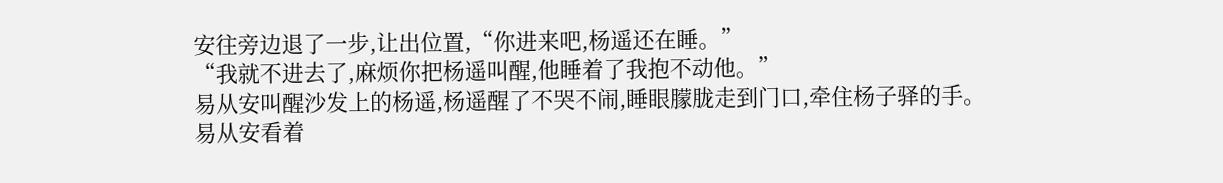安往旁边退了一步,让出位置,“你进来吧,杨遥还在睡。”
“我就不进去了,麻烦你把杨遥叫醒,他睡着了我抱不动他。”
易从安叫醒沙发上的杨遥,杨遥醒了不哭不闹,睡眼朦胧走到门口,牵住杨子驿的手。
易从安看着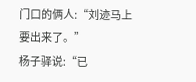门口的俩人:“刘迹马上要出来了。”
杨子驿说:“已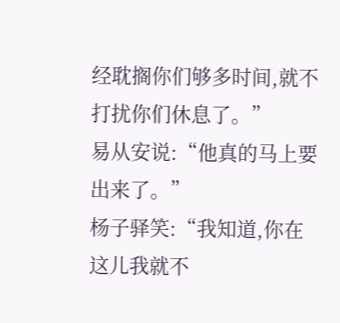经耽搁你们够多时间,就不打扰你们休息了。”
易从安说:“他真的马上要出来了。”
杨子驿笑:“我知道,你在这儿我就不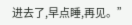进去了,早点睡,再见。”